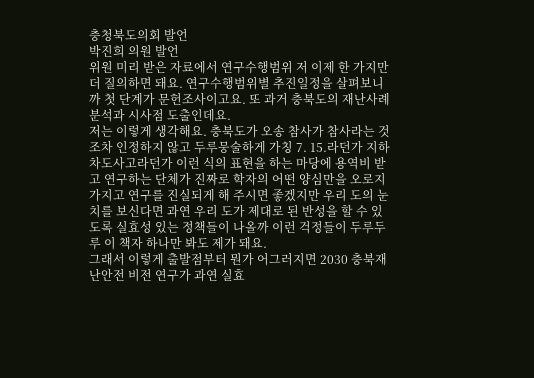충청북도의회 발언
박진희 의원 발언
위원 미리 받은 자료에서 연구수행범위 저 이제 한 가지만 더 질의하면 돼요. 연구수행범위별 추진일정을 살펴보니까 첫 단계가 문헌조사이고요. 또 과거 충북도의 재난사례분석과 시사점 도출인데요.
저는 이렇게 생각해요. 충북도가 오송 참사가 참사라는 것조차 인정하지 않고 두루뭉술하게 가칭 7. 15.라던가 지하차도사고라던가 이런 식의 표현을 하는 마당에 용역비 받고 연구하는 단체가 진짜로 학자의 어떤 양심만을 오로지 가지고 연구를 진실되게 해 주시면 좋겠지만 우리 도의 눈치를 보신다면 과연 우리 도가 제대로 된 반성을 할 수 있도록 실효성 있는 정책들이 나올까 이런 걱정들이 두루두루 이 책자 하나만 봐도 제가 돼요.
그래서 이렇게 출발점부터 뭔가 어그러지면 2030 충북재난안전 비전 연구가 과연 실효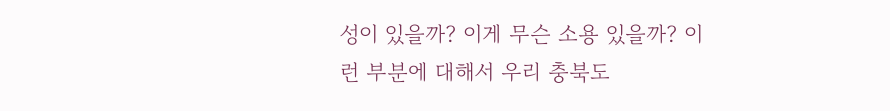성이 있을까? 이게 무슨 소용 있을까? 이런 부분에 대해서 우리 충북도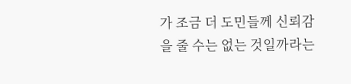가 조금 더 도민들께 신뢰감을 줄 수는 없는 것일까라는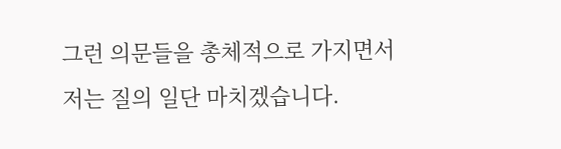그런 의문들을 총체적으로 가지면서 저는 질의 일단 마치겠습니다.